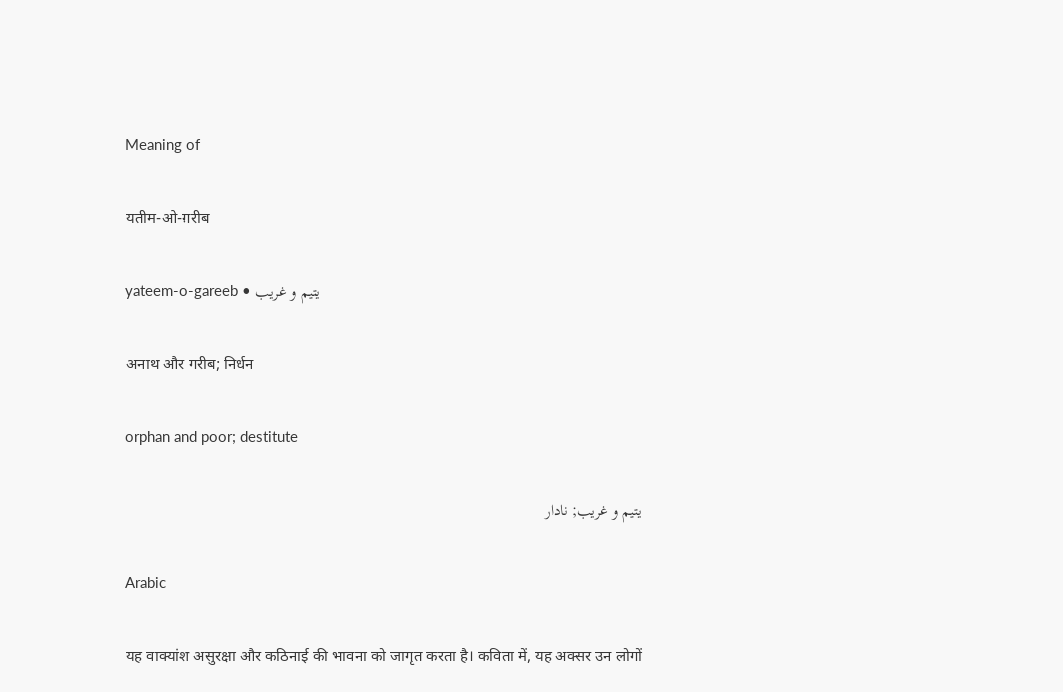Meaning of

यतीम-ओ-ग़रीब

yateem-o-gareeb • یتیم و غریب

अनाथ और गरीब; निर्धन

orphan and poor; destitute

یتیم و غریب; نادار

Arabic

यह वाक्यांश असुरक्षा और कठिनाई की भावना को जागृत करता है। कविता में, यह अक्सर उन लोगों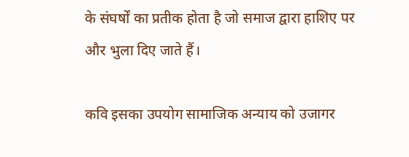के संघर्षों का प्रतीक होता है जो समाज द्वारा हाशिए पर और भुला दिए जाते हैं।

कवि इसका उपयोग सामाजिक अन्याय को उजागर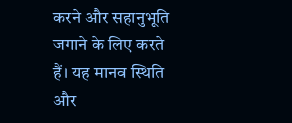करने और सहानुभूति जगाने के लिए करते हैं। यह मानव स्थिति और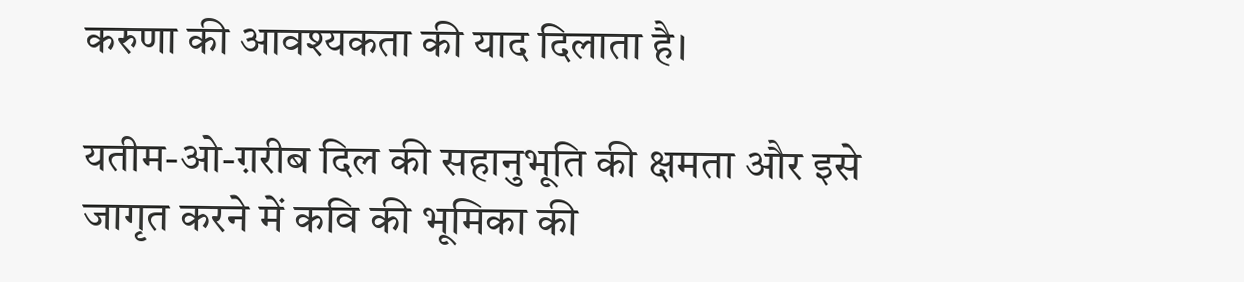करुणा की आवश्यकता की याद दिलाता है।

यतीम-ओ-ग़रीब दिल की सहानुभूति की क्षमता और इसे जागृत करने में कवि की भूमिका की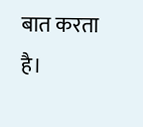बात करता है।